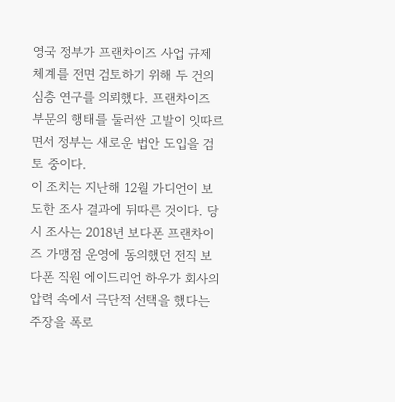영국 정부가 프랜차이즈 사업 규제 체계를 전면 검토하기 위해 두 건의 심층 연구를 의뢰했다. 프랜차이즈 부문의 행태를 둘러싼 고발이 잇따르면서 정부는 새로운 법안 도입을 검토 중이다.
이 조치는 지난해 12월 가디언이 보도한 조사 결과에 뒤따른 것이다. 당시 조사는 2018년 보다폰 프랜차이즈 가맹점 운영에 동의했던 전직 보다폰 직원 에이드리언 하우가 회사의 압력 속에서 극단적 선택을 했다는 주장을 폭로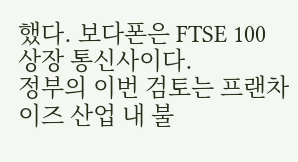했다. 보다폰은 FTSE 100 상장 통신사이다.
정부의 이번 검토는 프랜차이즈 산업 내 불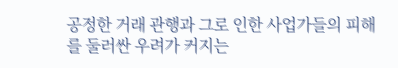공정한 거래 관행과 그로 인한 사업가들의 피해를 둘러싼 우려가 커지는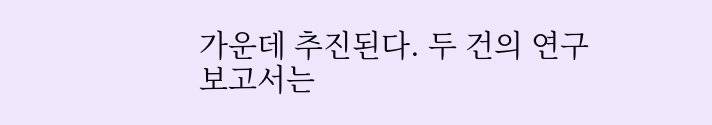가운데 추진된다. 두 건의 연구 보고서는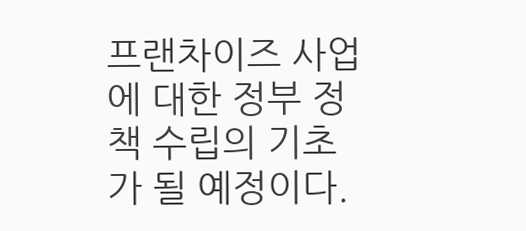프랜차이즈 사업에 대한 정부 정책 수립의 기초가 될 예정이다.